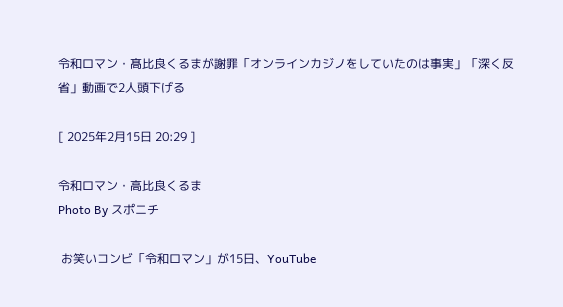令和ロマン・髙比良くるまが謝罪「オンラインカジノをしていたのは事実」「深く反省」動画で2人頭下げる

[ 2025年2月15日 20:29 ]

令和ロマン・高比良くるま
Photo By スポニチ

 お笑いコンビ「令和ロマン」が15日、YouTube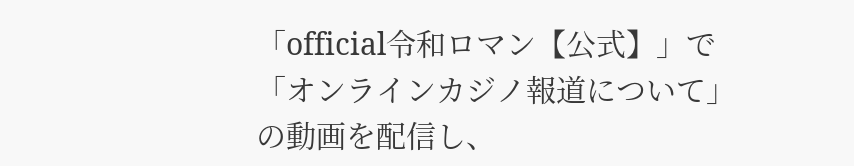「official令和ロマン【公式】」で「オンラインカジノ報道について」の動画を配信し、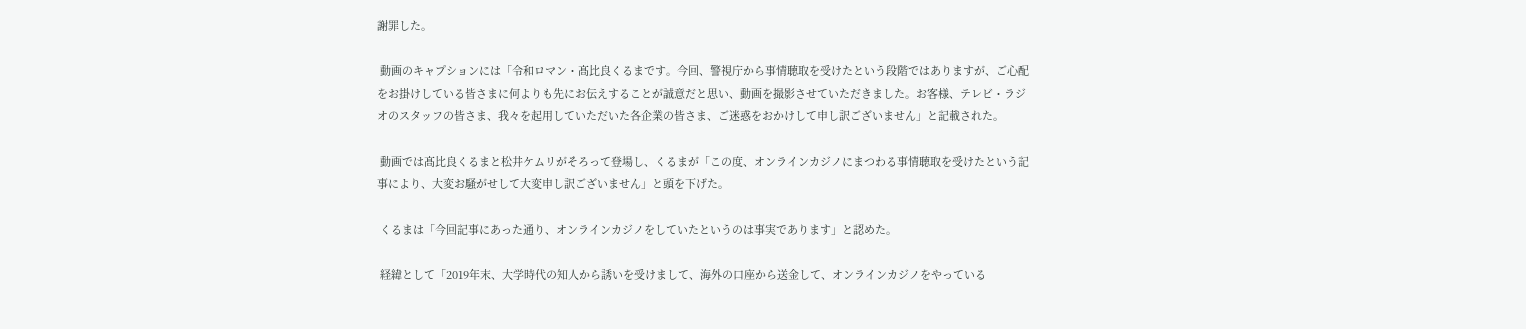謝罪した。

 動画のキャプションには「令和ロマン・髙比良くるまです。今回、警視庁から事情聴取を受けたという段階ではありますが、ご心配をお掛けしている皆さまに何よりも先にお伝えすることが誠意だと思い、動画を撮影させていただきました。お客様、テレビ・ラジオのスタッフの皆さま、我々を起用していただいた各企業の皆さま、ご迷惑をおかけして申し訳ございません」と記載された。

 動画では髙比良くるまと松井ケムリがそろって登場し、くるまが「この度、オンラインカジノにまつわる事情聴取を受けたという記事により、大変お騒がせして大変申し訳ございません」と頭を下げた。

 くるまは「今回記事にあった通り、オンラインカジノをしていたというのは事実であります」と認めた。

 経緯として「2019年末、大学時代の知人から誘いを受けまして、海外の口座から送金して、オンラインカジノをやっている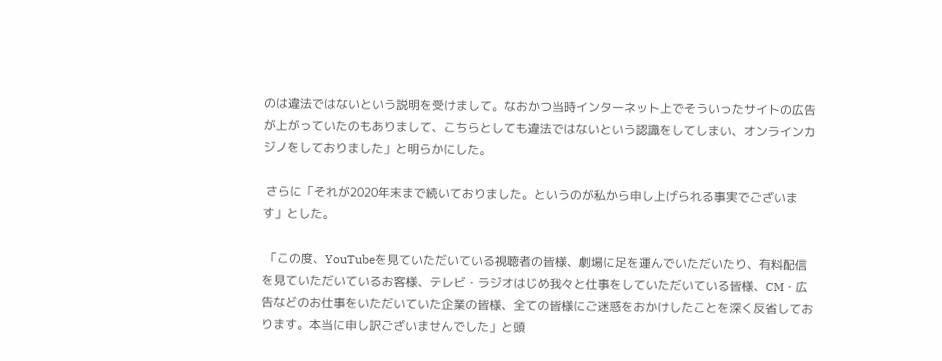のは違法ではないという説明を受けまして。なおかつ当時インターネット上でそういったサイトの広告が上がっていたのもありまして、こちらとしても違法ではないという認識をしてしまい、オンラインカジノをしておりました」と明らかにした。

 さらに「それが2020年末まで続いておりました。というのが私から申し上げられる事実でございます」とした。

 「この度、YouTubeを見ていただいている視聴者の皆様、劇場に足を運んでいただいたり、有料配信を見ていただいているお客様、テレビ・ラジオはじめ我々と仕事をしていただいている皆様、CM・広告などのお仕事をいただいていた企業の皆様、全ての皆様にご迷惑をおかけしたことを深く反省しております。本当に申し訳ございませんでした」と頭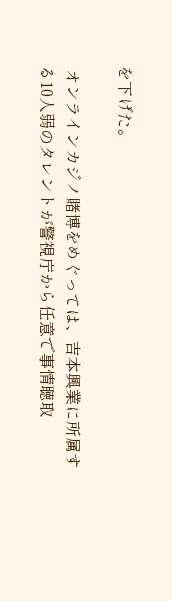を下げた。

 オンラインカジノ賭博をめぐっては、吉本興業に所属する10人弱のタレントが警視庁から任意で事情聴取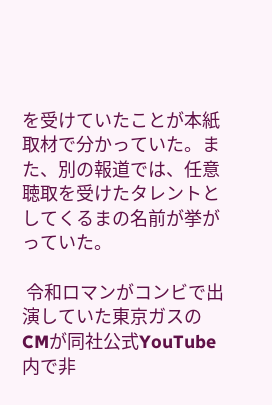を受けていたことが本紙取材で分かっていた。また、別の報道では、任意聴取を受けたタレントとしてくるまの名前が挙がっていた。

 令和ロマンがコンビで出演していた東京ガスのCMが同社公式YouTube内で非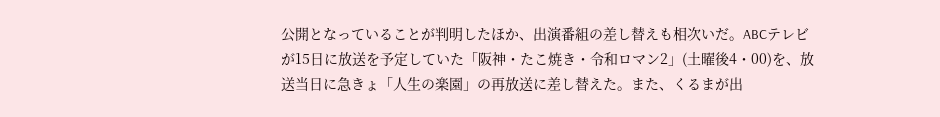公開となっていることが判明したほか、出演番組の差し替えも相次いだ。ABCテレビが15日に放送を予定していた「阪神・たこ焼き・令和ロマン2」(土曜後4・00)を、放送当日に急きょ「人生の楽園」の再放送に差し替えた。また、くるまが出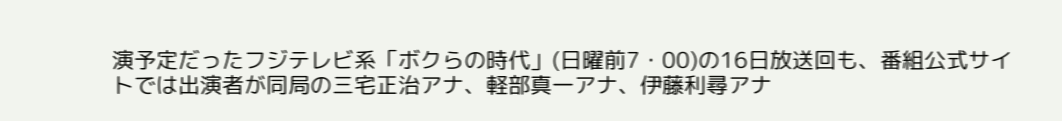演予定だったフジテレビ系「ボクらの時代」(日曜前7・00)の16日放送回も、番組公式サイトでは出演者が同局の三宅正治アナ、軽部真一アナ、伊藤利尋アナ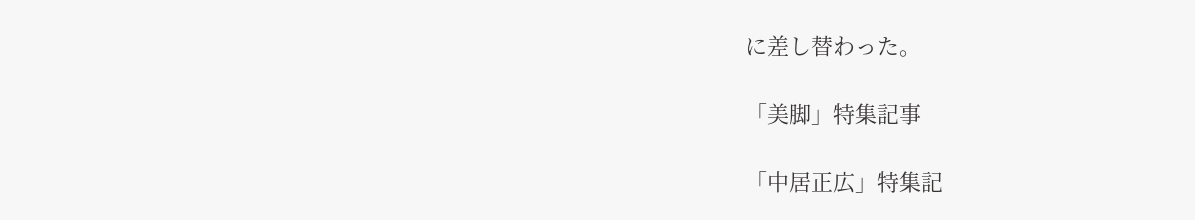に差し替わった。

「美脚」特集記事

「中居正広」特集記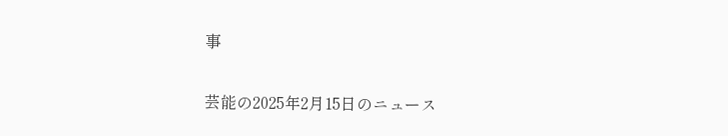事

芸能の2025年2月15日のニュース